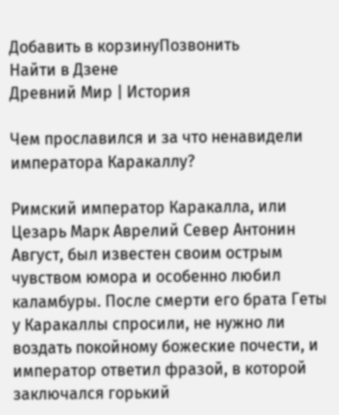Добавить в корзинуПозвонить
Найти в Дзене
Древний Мир | История

Чем прославился и за что ненавидели императора Каракаллу?

Римский император Каракалла, или Цезарь Марк Аврелий Север Антонин Август, был известен своим острым чувством юмора и особенно любил каламбуры. После смерти его брата Геты у Каракаллы спросили, не нужно ли воздать покойному божеские почести, и император ответил фразой, в которой заключался горький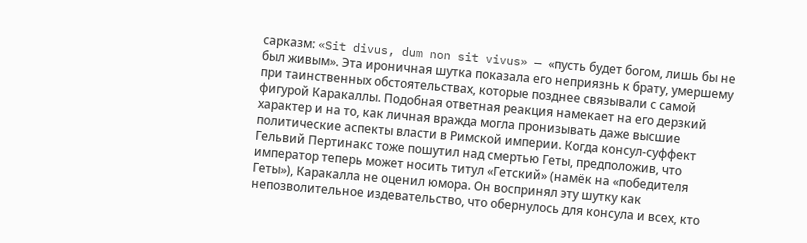сарказм: «Sit divus, dum non sit vivus» — «пусть будет богом, лишь бы не был живым». Эта ироничная шутка показала его неприязнь к брату, умершему при таинственных обстоятельствах, которые позднее связывали с самой фигурой Каракаллы. Подобная ответная реакция намекает на его дерзкий характер и на то, как личная вражда могла пронизывать даже высшие политические аспекты власти в Римской империи. Когда консул-суффект Гельвий Пертинакс тоже пошутил над смертью Геты, предположив, что император теперь может носить титул «Гетский» (намёк на «победителя Геты»), Каракалла не оценил юмора. Он воспринял эту шутку как непозволительное издевательство, что обернулось для консула и всех, кто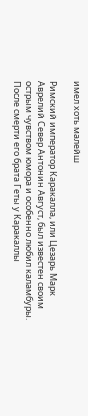имел хоть малейш

Римский император Каракалла, или Цезарь Марк Аврелий Север Антонин Август, был известен своим острым чувством юмора и особенно любил каламбуры. После смерти его брата Геты у Каракаллы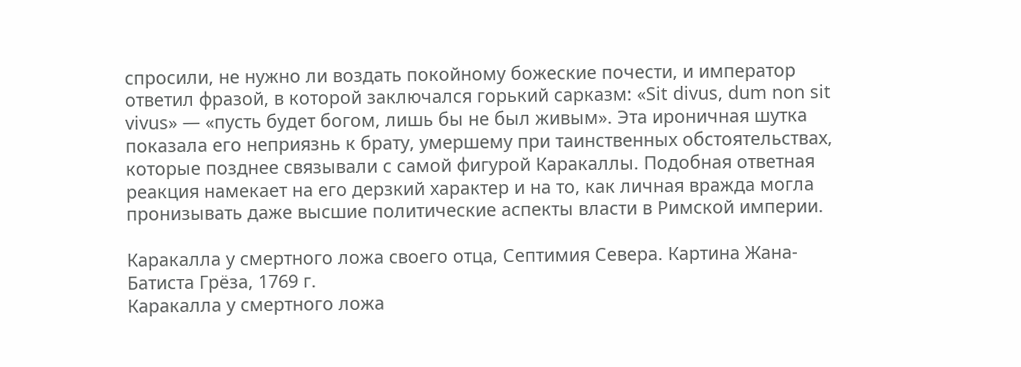спросили, не нужно ли воздать покойному божеские почести, и император ответил фразой, в которой заключался горький сарказм: «Sit divus, dum non sit vivus» — «пусть будет богом, лишь бы не был живым». Эта ироничная шутка показала его неприязнь к брату, умершему при таинственных обстоятельствах, которые позднее связывали с самой фигурой Каракаллы. Подобная ответная реакция намекает на его дерзкий характер и на то, как личная вражда могла пронизывать даже высшие политические аспекты власти в Римской империи.

Каракалла у смертного ложа своего отца, Септимия Севера. Картина Жана-Батиста Грёза, 1769 г.
Каракалла у смертного ложа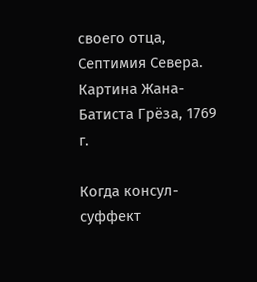своего отца, Септимия Севера. Картина Жана-Батиста Грёза, 1769 г.

Когда консул-суффект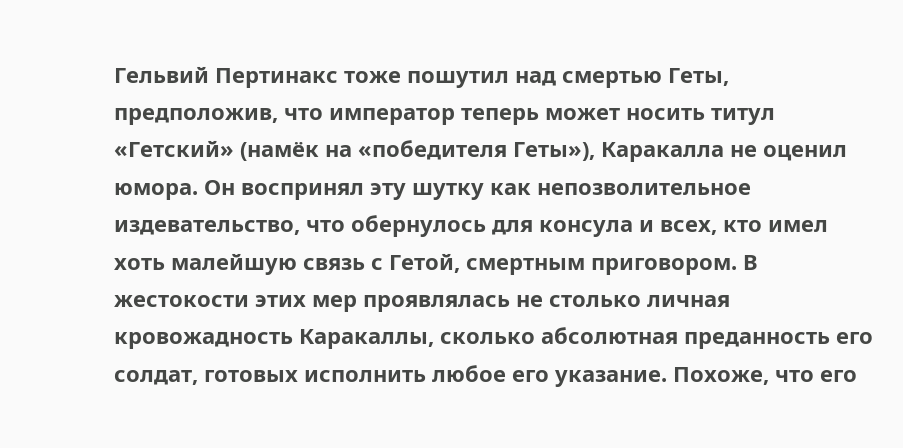Гельвий Пертинакс тоже пошутил над смертью Геты, предположив, что император теперь может носить титул «Гетский» (намёк на «победителя Геты»), Каракалла не оценил юмора. Он воспринял эту шутку как непозволительное издевательство, что обернулось для консула и всех, кто имел хоть малейшую связь с Гетой, смертным приговором. В жестокости этих мер проявлялась не столько личная кровожадность Каракаллы, сколько абсолютная преданность его солдат, готовых исполнить любое его указание. Похоже, что его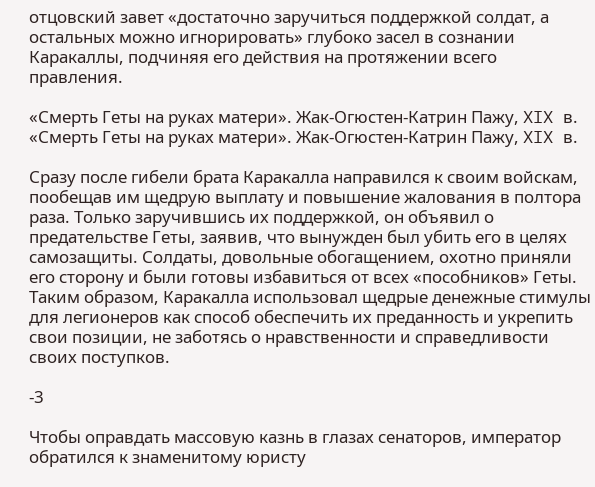отцовский завет «достаточно заручиться поддержкой солдат, а остальных можно игнорировать» глубоко засел в сознании Каракаллы, подчиняя его действия на протяжении всего правления.

«Смерть Геты на руках матери». Жак-Огюстен-Катрин Пажу, XIX в.
«Смерть Геты на руках матери». Жак-Огюстен-Катрин Пажу, XIX в.

Сразу после гибели брата Каракалла направился к своим войскам, пообещав им щедрую выплату и повышение жалования в полтора раза. Только заручившись их поддержкой, он объявил о предательстве Геты, заявив, что вынужден был убить его в целях самозащиты. Солдаты, довольные обогащением, охотно приняли его сторону и были готовы избавиться от всех «пособников» Геты. Таким образом, Каракалла использовал щедрые денежные стимулы для легионеров как способ обеспечить их преданность и укрепить свои позиции, не заботясь о нравственности и справедливости своих поступков.

-3

Чтобы оправдать массовую казнь в глазах сенаторов, император обратился к знаменитому юристу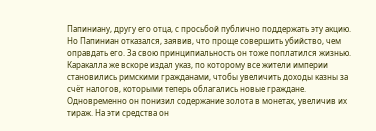Папиниану, другу его отца, с просьбой публично поддержать эту акцию. Но Папиниан отказался, заявив, что проще совершить убийство, чем оправдать его. За свою принципиальность он тоже поплатился жизнью. Каракалла же вскоре издал указ, по которому все жители империи становились римскими гражданами, чтобы увеличить доходы казны за счёт налогов, которыми теперь облагались новые граждане. Одновременно он понизил содержание золота в монетах, увеличив их тираж. На эти средства он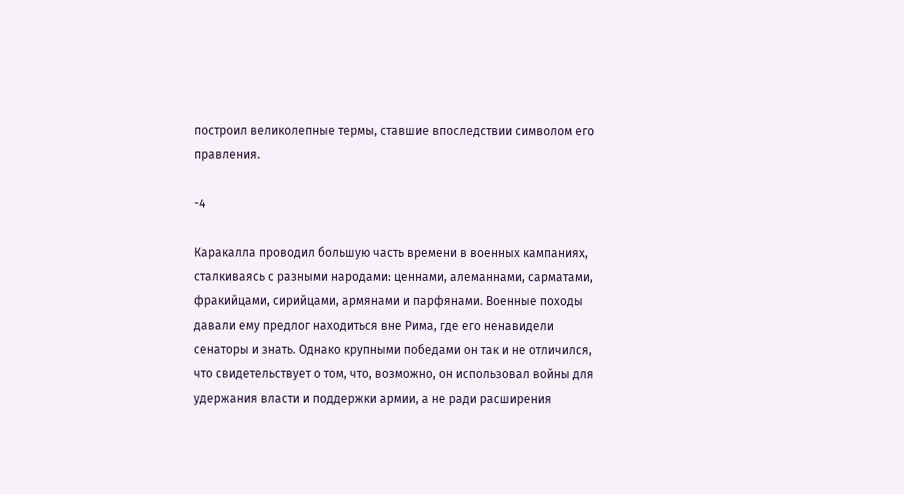построил великолепные термы, ставшие впоследствии символом его правления.

-4

Каракалла проводил большую часть времени в военных кампаниях, сталкиваясь с разными народами: ценнами, алеманнами, сарматами, фракийцами, сирийцами, армянами и парфянами. Военные походы давали ему предлог находиться вне Рима, где его ненавидели сенаторы и знать. Однако крупными победами он так и не отличился, что свидетельствует о том, что, возможно, он использовал войны для удержания власти и поддержки армии, а не ради расширения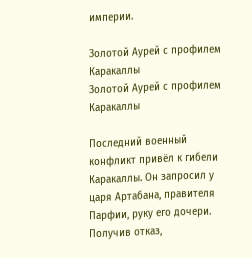империи.

Золотой Аурей с профилем Каракаллы
Золотой Аурей с профилем Каракаллы

Последний военный конфликт привёл к гибели Каракаллы. Он запросил у царя Артабана, правителя Парфии, руку его дочери. Получив отказ,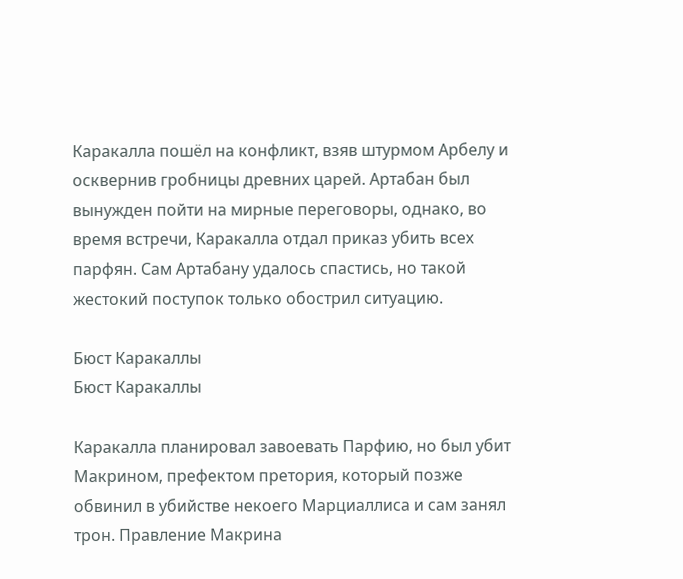Каракалла пошёл на конфликт, взяв штурмом Арбелу и осквернив гробницы древних царей. Артабан был вынужден пойти на мирные переговоры, однако, во время встречи, Каракалла отдал приказ убить всех парфян. Сам Артабану удалось спастись, но такой жестокий поступок только обострил ситуацию.

Бюст Каракаллы
Бюст Каракаллы

Каракалла планировал завоевать Парфию, но был убит Макрином, префектом претория, который позже обвинил в убийстве некоего Марциаллиса и сам занял трон. Правление Макрина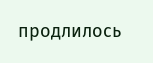продлилось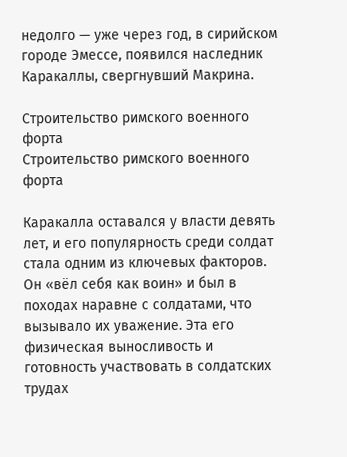недолго — уже через год, в сирийском городе Эмессе, появился наследник Каракаллы, свергнувший Макрина.

Строительство римского военного форта
Строительство римского военного форта

Каракалла оставался у власти девять лет, и его популярность среди солдат стала одним из ключевых факторов. Он «вёл себя как воин» и был в походах наравне с солдатами, что вызывало их уважение. Эта его физическая выносливость и готовность участвовать в солдатских трудах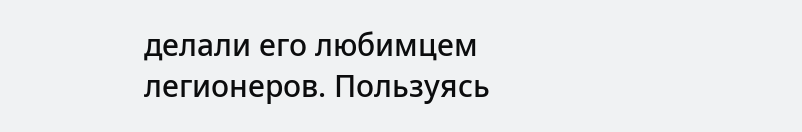делали его любимцем легионеров. Пользуясь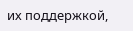их поддержкой,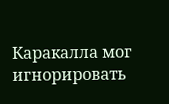Каракалла мог игнорировать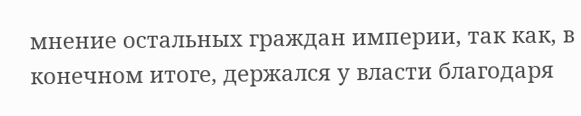мнение остальных граждан империи, так как, в конечном итоге, держался у власти благодаря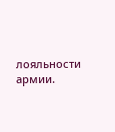лояльности армии.